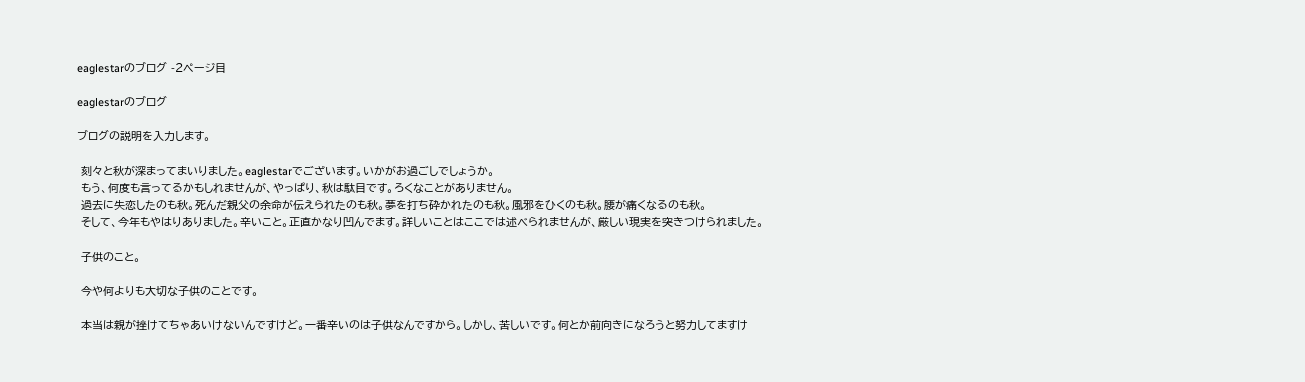eaglestarのブログ -2ページ目

eaglestarのブログ

ブログの説明を入力します。

 刻々と秋が深まってまいりました。eaglestarでございます。いかがお過ごしでしょうか。
 もう、何度も言ってるかもしれませんが、やっぱり、秋は駄目です。ろくなことがありません。
 過去に失恋したのも秋。死んだ親父の余命が伝えられたのも秋。夢を打ち砕かれたのも秋。風邪をひくのも秋。腰が痛くなるのも秋。
 そして、今年もやはりありました。辛いこと。正直かなり凹んでます。詳しいことはここでは述べられませんが、厳しい現実を突きつけられました。

 子供のこと。

 今や何よりも大切な子供のことです。

 本当は親が挫けてちゃあいけないんですけど。一番辛いのは子供なんですから。しかし、苦しいです。何とか前向きになろうと努力してますけ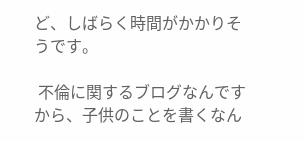ど、しばらく時間がかかりそうです。

 不倫に関するブログなんですから、子供のことを書くなん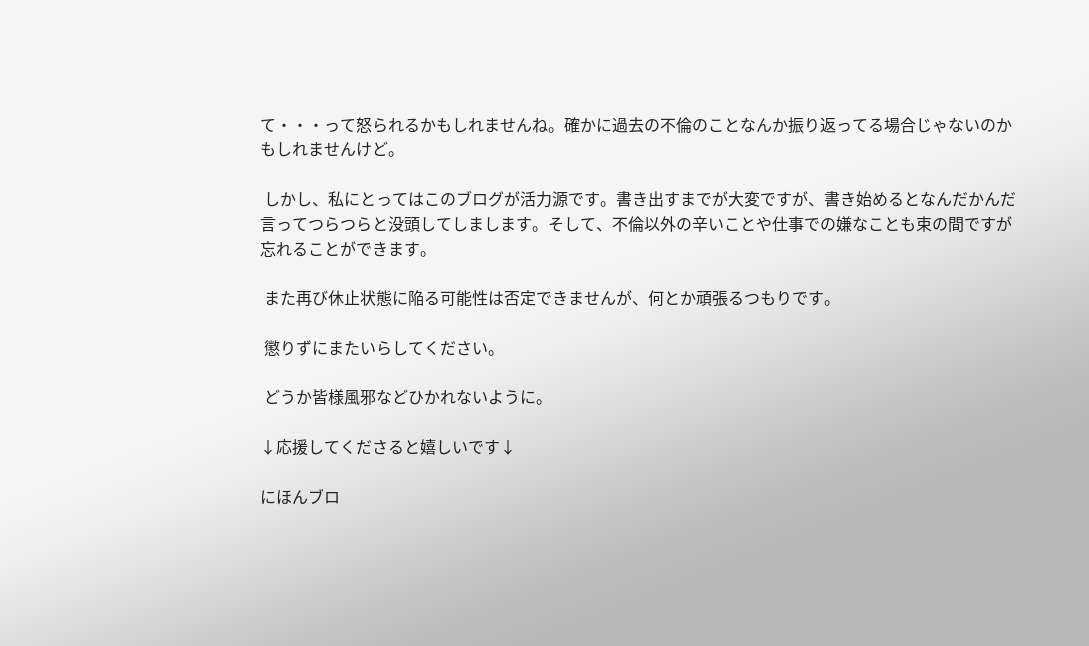て・・・って怒られるかもしれませんね。確かに過去の不倫のことなんか振り返ってる場合じゃないのかもしれませんけど。

 しかし、私にとってはこのブログが活力源です。書き出すまでが大変ですが、書き始めるとなんだかんだ言ってつらつらと没頭してしまします。そして、不倫以外の辛いことや仕事での嫌なことも束の間ですが忘れることができます。

 また再び休止状態に陥る可能性は否定できませんが、何とか頑張るつもりです。

 懲りずにまたいらしてください。

 どうか皆様風邪などひかれないように。

↓応援してくださると嬉しいです↓

にほんブロ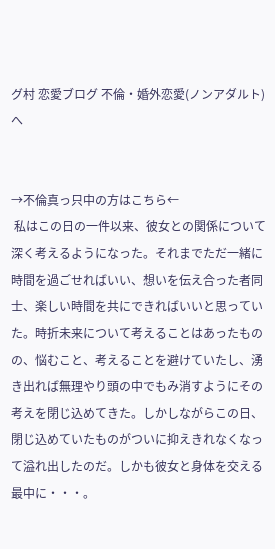グ村 恋愛ブログ 不倫・婚外恋愛(ノンアダルト)へ


→不倫真っ只中の方はこちら←
 私はこの日の一件以来、彼女との関係について深く考えるようになった。それまでただ一緒に時間を過ごせればいい、想いを伝え合った者同士、楽しい時間を共にできればいいと思っていた。時折未来について考えることはあったものの、悩むこと、考えることを避けていたし、湧き出れば無理やり頭の中でもみ消すようにその考えを閉じ込めてきた。しかしながらこの日、閉じ込めていたものがついに抑えきれなくなって溢れ出したのだ。しかも彼女と身体を交える最中に・・・。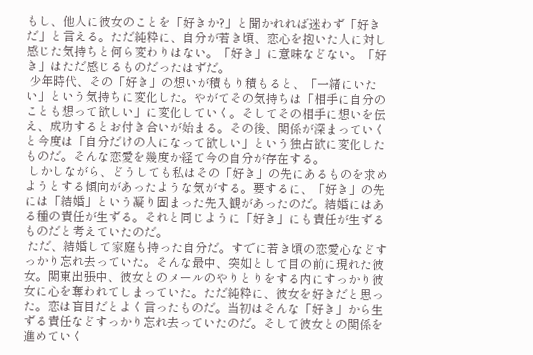もし、他人に彼女のことを「好きか?」と聞かれれば迷わず「好きだ」と言える。ただ純粋に、自分が若き頃、恋心を抱いた人に対し感じた気持ちと何ら変わりはない。「好き」に意味などない。「好き」はただ感じるものだったはずだ。
 少年時代、その「好き」の想いが積もり積もると、「一緒にいたい」という気持ちに変化した。やがてその気持ちは「相手に自分のことも想って欲しい」に変化していく。そしてその相手に想いを伝え、成功するとお付き合いが始まる。その後、関係が深まっていくと今度は「自分だけの人になって欲しい」という独占欲に変化したものだ。そんな恋愛を幾度か経て今の自分が存在する。
 しかしながら、どうしても私はその「好き」の先にあるものを求めようとする傾向があったような気がする。要するに、「好き」の先には「結婚」という凝り固まった先入観があったのだ。結婚にはある種の責任が生ずる。それと同じように「好き」にも責任が生ずるものだと考えていたのだ。
 ただ、結婚して家庭も持った自分だ。すでに若き頃の恋愛心などすっかり忘れ去っていた。そんな最中、突如として目の前に現れた彼女。関東出張中、彼女とのメールのやりとりをする内にすっかり彼女に心を奪われてしまっていた。ただ純粋に、彼女を好きだと思った。恋は盲目だとよく言ったものだ。当初はそんな「好き」から生ずる責任などすっかり忘れ去っていたのだ。そして彼女との関係を進めていく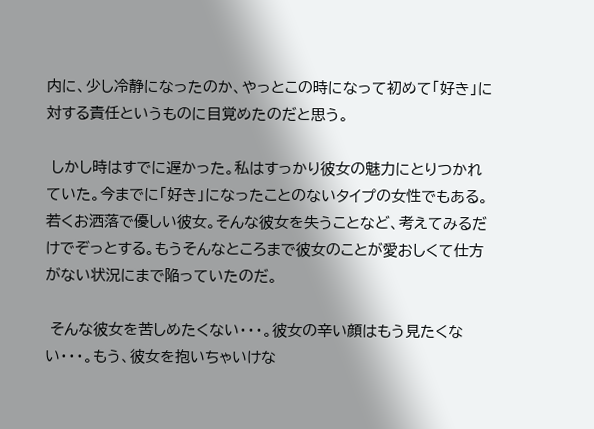内に、少し冷静になったのか、やっとこの時になって初めて「好き」に対する責任というものに目覚めたのだと思う。

 しかし時はすでに遅かった。私はすっかり彼女の魅力にとりつかれていた。今までに「好き」になったことのないタイプの女性でもある。若くお洒落で優しい彼女。そんな彼女を失うことなど、考えてみるだけでぞっとする。もうそんなところまで彼女のことが愛おしくて仕方がない状況にまで陥っていたのだ。

 そんな彼女を苦しめたくない・・・。彼女の辛い顔はもう見たくない・・・。もう、彼女を抱いちゃいけな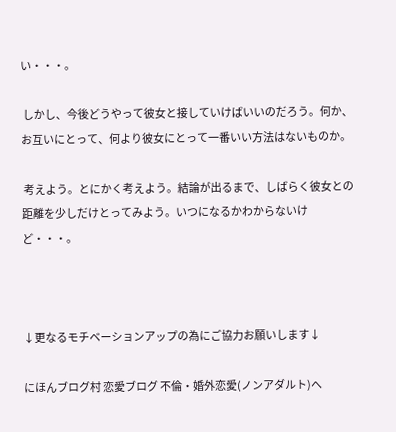い・・・。

 しかし、今後どうやって彼女と接していけばいいのだろう。何か、お互いにとって、何より彼女にとって一番いい方法はないものか。

 考えよう。とにかく考えよう。結論が出るまで、しばらく彼女との距離を少しだけとってみよう。いつになるかわからないけど・・・。



↓更なるモチベーションアップの為にご協力お願いします↓

にほんブログ村 恋愛ブログ 不倫・婚外恋愛(ノンアダルト)へ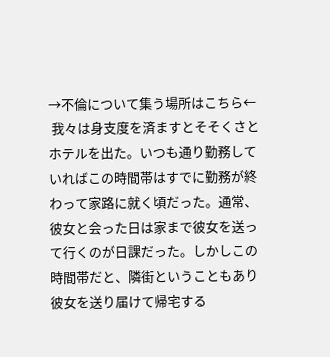→不倫について集う場所はこちら←
 我々は身支度を済ますとそそくさとホテルを出た。いつも通り勤務していればこの時間帯はすでに勤務が終わって家路に就く頃だった。通常、彼女と会った日は家まで彼女を送って行くのが日課だった。しかしこの時間帯だと、隣街ということもあり彼女を送り届けて帰宅する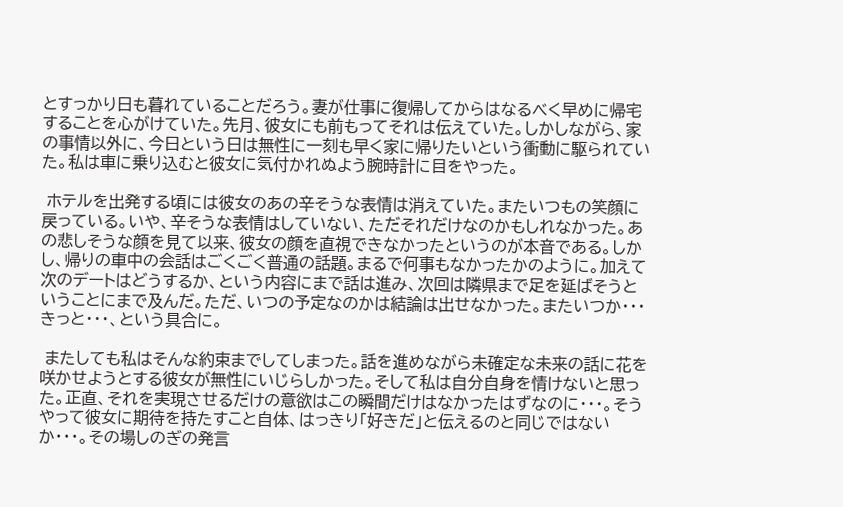とすっかり日も暮れていることだろう。妻が仕事に復帰してからはなるべく早めに帰宅することを心がけていた。先月、彼女にも前もってそれは伝えていた。しかしながら、家の事情以外に、今日という日は無性に一刻も早く家に帰りたいという衝動に駆られていた。私は車に乗り込むと彼女に気付かれぬよう腕時計に目をやった。

 ホテルを出発する頃には彼女のあの辛そうな表情は消えていた。またいつもの笑顔に戻っている。いや、辛そうな表情はしていない、ただそれだけなのかもしれなかった。あの悲しそうな顔を見て以来、彼女の顔を直視できなかったというのが本音である。しかし、帰りの車中の会話はごくごく普通の話題。まるで何事もなかったかのように。加えて次のデートはどうするか、という内容にまで話は進み、次回は隣県まで足を延ばそうということにまで及んだ。ただ、いつの予定なのかは結論は出せなかった。またいつか・・・きっと・・・、という具合に。

 またしても私はそんな約束までしてしまった。話を進めながら未確定な未来の話に花を咲かせようとする彼女が無性にいじらしかった。そして私は自分自身を情けないと思った。正直、それを実現させるだけの意欲はこの瞬間だけはなかったはずなのに・・・。そうやって彼女に期待を持たすこと自体、はっきり「好きだ」と伝えるのと同じではないか・・・。その場しのぎの発言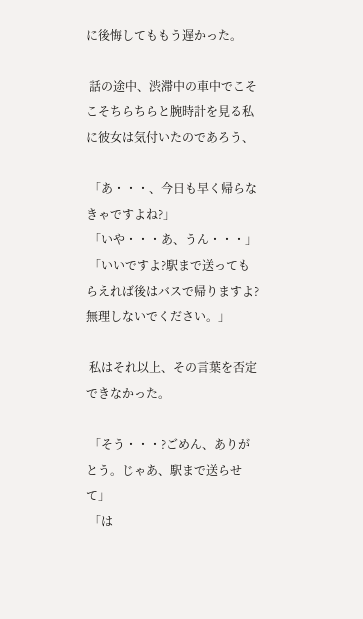に後悔してももう遅かった。

 話の途中、渋滞中の車中でこそこそちらちらと腕時計を見る私に彼女は気付いたのであろう、

 「あ・・・、今日も早く帰らなきゃですよね?」
 「いや・・・あ、うん・・・」
 「いいですよ?駅まで送ってもらえれば後はバスで帰りますよ?無理しないでください。」

 私はそれ以上、その言葉を否定できなかった。

 「そう・・・?ごめん、ありがとう。じゃあ、駅まで送らせて」
 「は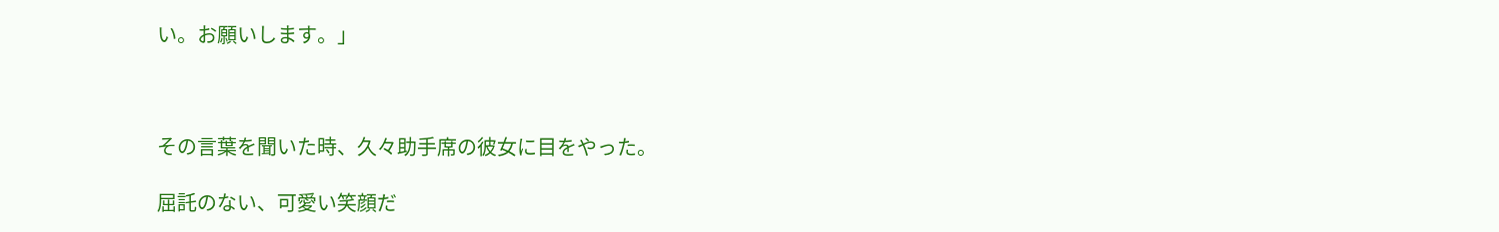い。お願いします。」



その言葉を聞いた時、久々助手席の彼女に目をやった。

屈託のない、可愛い笑顔だ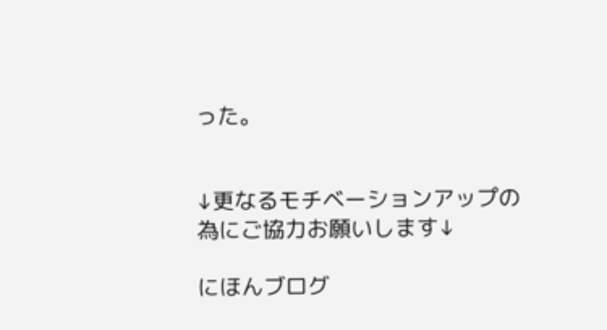った。


↓更なるモチベーションアップの為にご協力お願いします↓

にほんブログ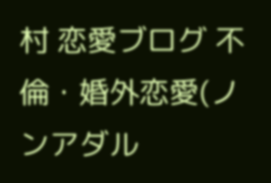村 恋愛ブログ 不倫・婚外恋愛(ノンアダル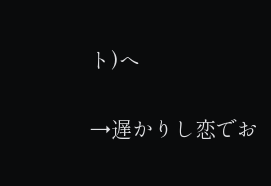ト)へ


→遅かりし恋でお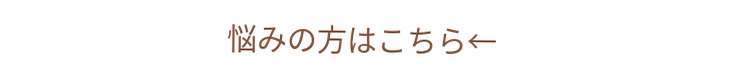悩みの方はこちら←